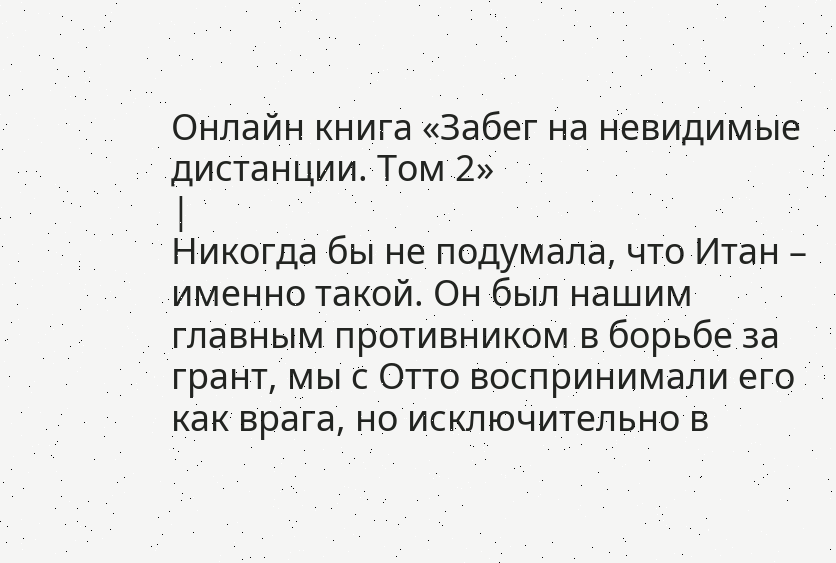Онлайн книга «Забег на невидимые дистанции. Том 2»
|
Никогда бы не подумала, что Итан – именно такой. Он был нашим главным противником в борьбе за грант, мы с Отто воспринимали его как врага, но исключительно в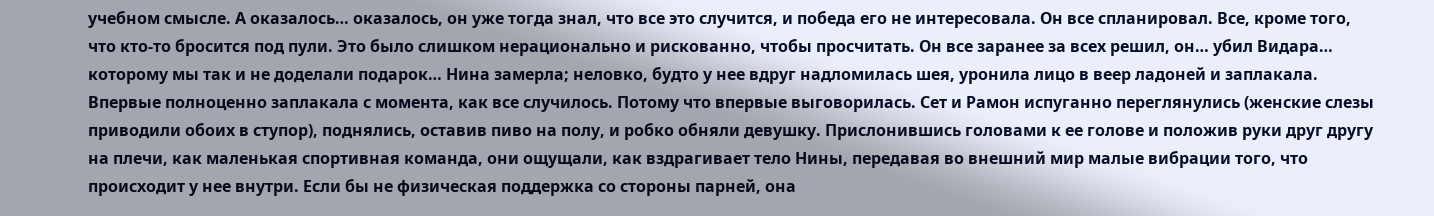учебном смысле. А оказалось… оказалось, он уже тогда знал, что все это случится, и победа его не интересовала. Он все спланировал. Все, кроме того, что кто-то бросится под пули. Это было слишком нерационально и рискованно, чтобы просчитать. Он все заранее за всех решил, он… убил Видара… которому мы так и не доделали подарок… Нина замерла; неловко, будто у нее вдруг надломилась шея, уронила лицо в веер ладоней и заплакала. Впервые полноценно заплакала с момента, как все случилось. Потому что впервые выговорилась. Сет и Рамон испуганно переглянулись (женские слезы приводили обоих в ступор), поднялись, оставив пиво на полу, и робко обняли девушку. Прислонившись головами к ее голове и положив руки друг другу на плечи, как маленькая спортивная команда, они ощущали, как вздрагивает тело Нины, передавая во внешний мир малые вибрации того, что происходит у нее внутри. Если бы не физическая поддержка со стороны парней, она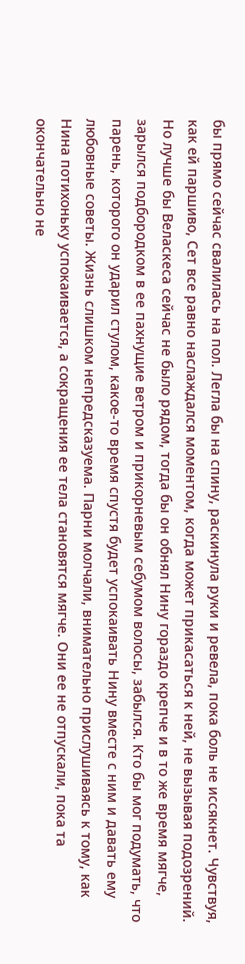бы прямо сейчас свалилась на пол. Легла бы на спину, раскинула руки и ревела, пока боль не иссякнет. Чувствуя, как ей паршиво, Сет все равно наслаждался моментом, когда может прикасаться к ней, не вызывая подозрений. Но лучше бы Веласкеса сейчас не было рядом, тогда бы он обнял Нину гораздо крепче и в то же время мягче, зарылся подбородком в ее пахнущие ветром и прикорневым себумом волосы, забылся. Кто бы мог подумать, что парень, которого он ударил стулом, какое-то время спустя будет успокаивать Нину вместе с ним и давать ему любовные советы. Жизнь слишком непредсказуема. Парни молчали, внимательно прислушиваясь к тому, как Нина потихоньку успокаивается, а сокращения ее тела становятся мягче. Они ее не отпускали, пока та окончательно не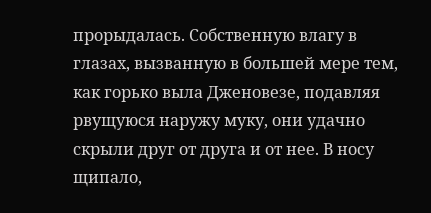прорыдалась. Собственную влагу в глазах, вызванную в большей мере тем, как горько выла Дженовезе, подавляя рвущуюся наружу муку, они удачно скрыли друг от друга и от нее. В носу щипало,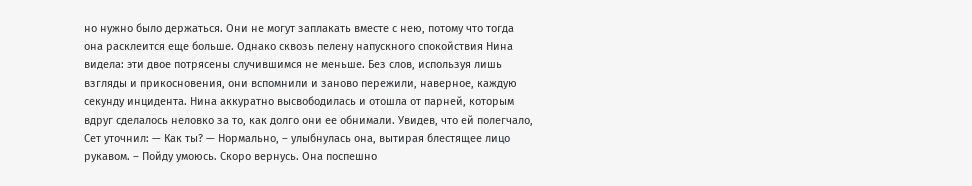но нужно было держаться. Они не могут заплакать вместе с нею, потому что тогда она расклеится еще больше. Однако сквозь пелену напускного спокойствия Нина видела: эти двое потрясены случившимся не меньше. Без слов, используя лишь взгляды и прикосновения, они вспомнили и заново пережили, наверное, каждую секунду инцидента. Нина аккуратно высвободилась и отошла от парней, которым вдруг сделалось неловко за то, как долго они ее обнимали. Увидев, что ей полегчало, Сет уточнил: — Как ты? — Нормально, – улыбнулась она, вытирая блестящее лицо рукавом. – Пойду умоюсь. Скоро вернусь. Она поспешно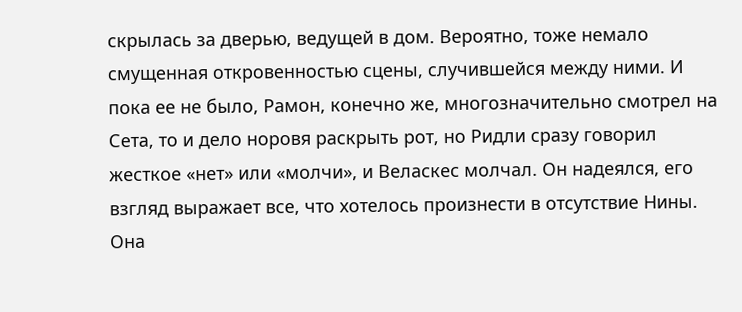скрылась за дверью, ведущей в дом. Вероятно, тоже немало смущенная откровенностью сцены, случившейся между ними. И пока ее не было, Рамон, конечно же, многозначительно смотрел на Сета, то и дело норовя раскрыть рот, но Ридли сразу говорил жесткое «нет» или «молчи», и Веласкес молчал. Он надеялся, его взгляд выражает все, что хотелось произнести в отсутствие Нины. Она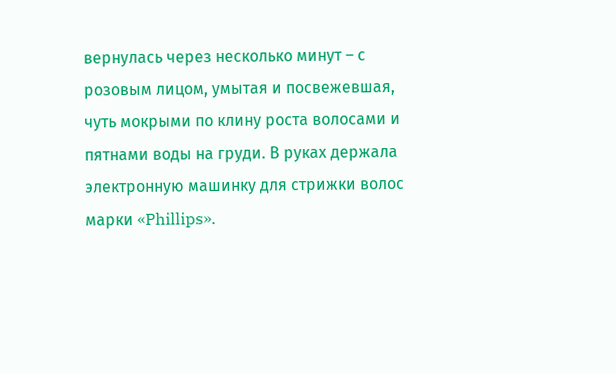вернулась через несколько минут – с розовым лицом, умытая и посвежевшая, чуть мокрыми по клину роста волосами и пятнами воды на груди. В руках держала электронную машинку для стрижки волос марки «Phillips».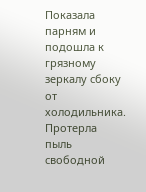Показала парням и подошла к грязному зеркалу сбоку от холодильника. Протерла пыль свободной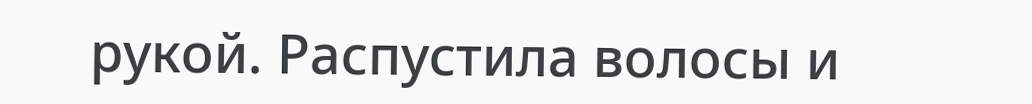рукой. Распустила волосы и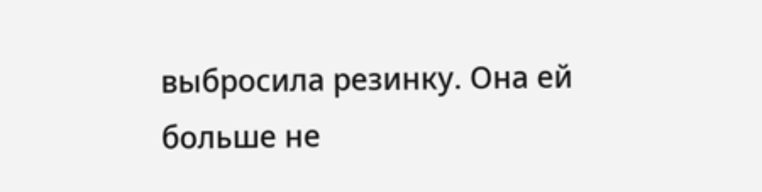выбросила резинку. Она ей больше не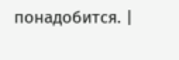понадобится. |